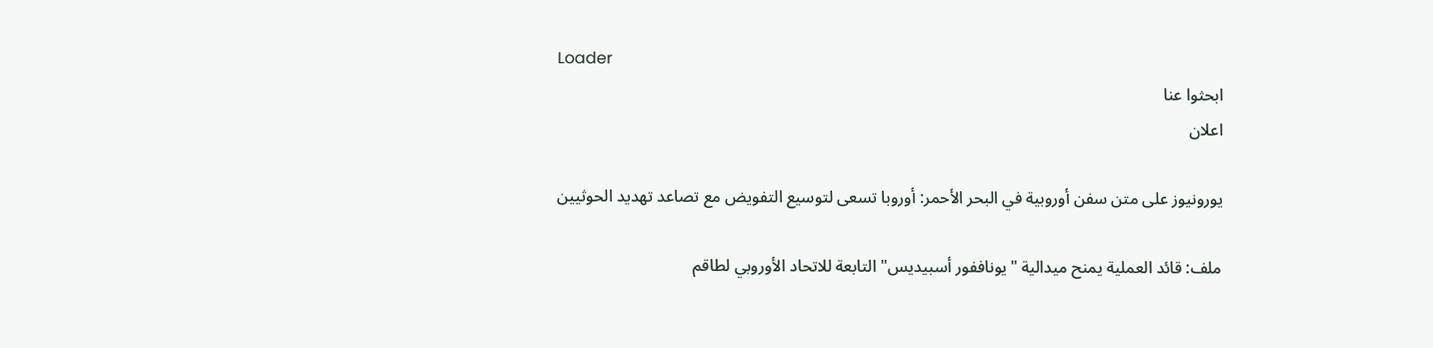Loader
ابحثوا عنا
اعلان

يورونيوز على متن سفن أوروبية في البحر الأحمر: أوروبا تسعى لتوسيع التفويض مع تصاعد تهديد الحوثيين

ملف: قائد العملية يمنح ميدالية "يوناففور أسبيديس" التابعة للاتحاد الأوروبي لطاقم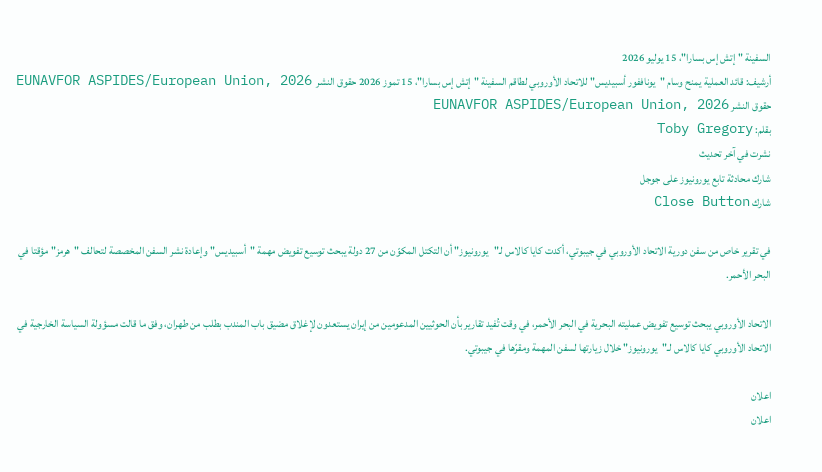السفينة "إتش إس بسارا"، 15 يوليو 2026
أرشيف: قائد العملية يمنح وسام "يوناففور أسبيديس" للاتحاد الأوروبي لطاقم السفينة "إتش إس بسارا"، 15 تموز 2026 حقوق النشر  EUNAVFOR ASPIDES/European Union, 2026
حقوق النشر EUNAVFOR ASPIDES/European Union, 2026
بقلم: Toby Gregory
نشرت في آخر تحديث
شارك محادثة تابع يورونيوز على جوجل
شارك Close Button

في تقرير خاص من سفن دورية الاتحاد الأوروبي في جيبوتي، أكدت كايا كالاس لـ"يورونيوز" أن التكتل المكوّن من 27 دولة يبحث توسيع تفويض مهمة "أسبيديس" وإعادة نشر السفن المخصصة لتحالف "هرمز" مؤقتا في البحر الأحمر.

الاتحاد الأوروبي يبحث توسيع تفويض عمليته البحرية في البحر الأحمر، في وقت تُفيد تقارير بأن الحوثيين المدعومين من إيران يستعدون لإغلاق مضيق باب المندب بطلب من طهران، وفق ما قالت مسؤولة السياسة الخارجية في الاتحاد الأوروبي كايا كالاس لـ"يورونيوز" خلال زيارتها لسفن المهمة ومقرّها في جيبوتي.

اعلان
اعلان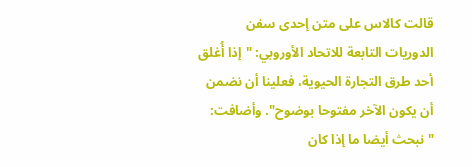قالت كالاس على متن إحدى سفن الدوريات التابعة للاتحاد الأوروبي: "إذا أُغلق أحد طرق التجارة الحيوية، فعلينا أن نضمن أن يكون الآخر مفتوحا بوضوح". وأضافت: "نبحث أيضا ما إذا كان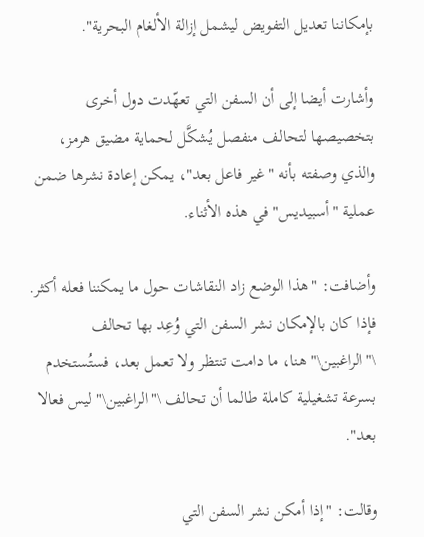بإمكاننا تعديل التفويض ليشمل إزالة الألغام البحرية".

وأشارت أيضا إلى أن السفن التي تعهّدت دول أخرى بتخصيصها لتحالف منفصل يُشكَّل لحماية مضيق هرمز، والذي وصفته بأنه "غير فاعل بعد"، يمكن إعادة نشرها ضمن عملية "أسبيديس" في هذه الأثناء.

وأضافت: "هذا الوضع زاد النقاشات حول ما يمكننا فعله أكثر. فإذا كان بالإمكان نشر السفن التي وُعِد بها تحالف \"الراغبين\" هنا، ما دامت تنتظر ولا تعمل بعد، فستُستخدم بسرعة تشغيلية كاملة طالما أن تحالف \"الراغبين\" ليس فعالا بعد".

وقالت: "إذا أمكن نشر السفن التي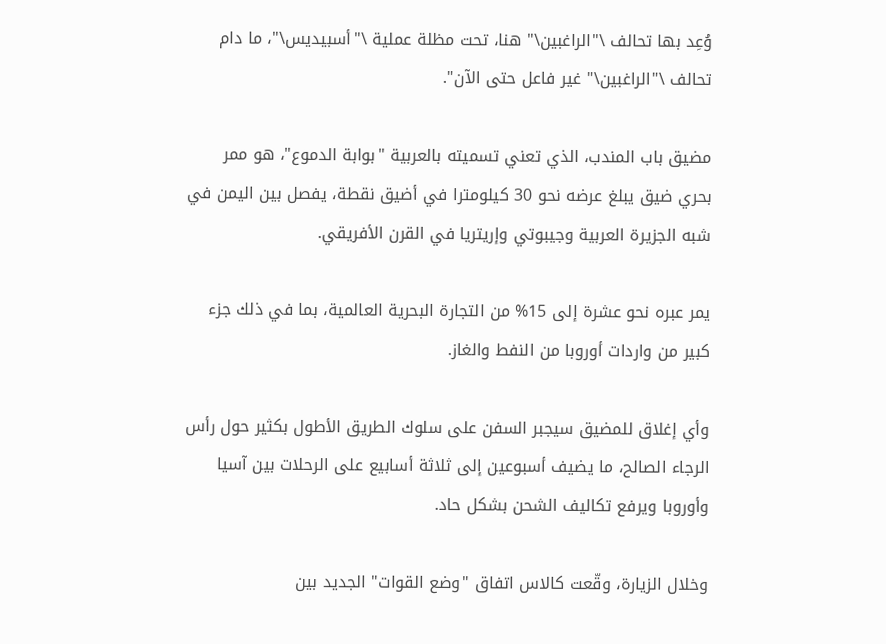وُعِد بها تحالف \"الراغبين\" هنا، تحت مظلة عملية \"أسبيديس\"، ما دام تحالف \"الراغبين\" غير فاعل حتى الآن".

مضيق باب المندب، الذي تعني تسميته بالعربية "بوابة الدموع"، هو ممر بحري ضيق يبلغ عرضه نحو 30 كيلومترا في أضيق نقطة، يفصل بين اليمن في شبه الجزيرة العربية وجيبوتي وإريتريا في القرن الأفريقي.

يمر عبره نحو عشرة إلى 15% من التجارة البحرية العالمية، بما في ذلك جزء كبير من واردات أوروبا من النفط والغاز.

وأي إغلاق للمضيق سيجبر السفن على سلوك الطريق الأطول بكثير حول رأس الرجاء الصالح، ما يضيف أسبوعين إلى ثلاثة أسابيع على الرحلات بين آسيا وأوروبا ويرفع تكاليف الشحن بشكل حاد.

وخلال الزيارة، وقّعت كالاس اتفاق "وضع القوات" الجديد بين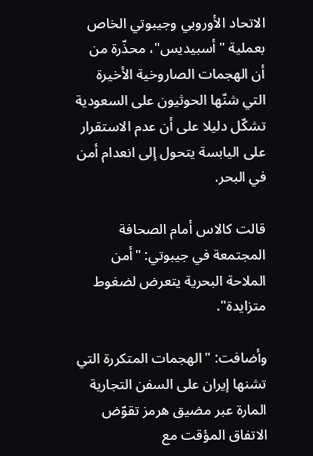الاتحاد الأوروبي وجيبوتي الخاص بعملية "أسبيديس"، محذّرة من أن الهجمات الصاروخية الأخيرة التي شنّها الحوثيون على السعودية تشكّل دليلا على أن عدم الاستقرار على اليابسة يتحول إلى انعدام أمن في البحر.

قالت كالاس أمام الصحافة المجتمعة في جيبوتي: "أمن الملاحة البحرية يتعرض لضغوط متزايدة".

وأضافت: "الهجمات المتكررة التي تشنها إيران على السفن التجارية المارة عبر مضيق هرمز تقوّض الاتفاق المؤقت مع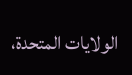الولايات المتحدة،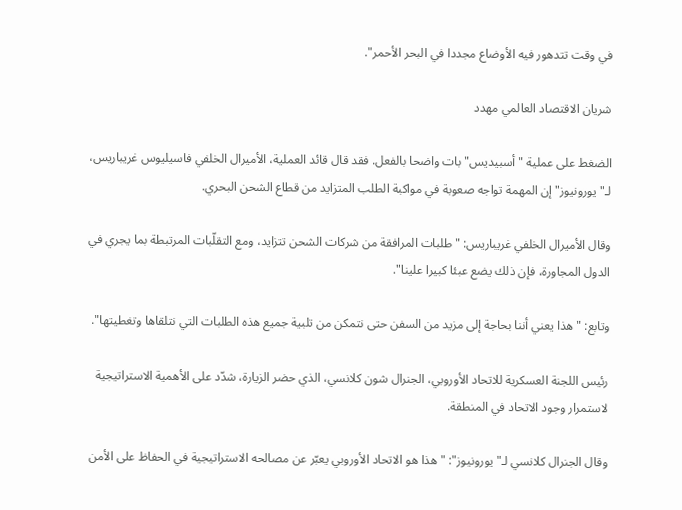في وقت تتدهور فيه الأوضاع مجددا في البحر الأحمر".

شريان الاقتصاد العالمي مهدد

الضغط على عملية "أسبيديس" بات واضحا بالفعل. فقد قال قائد العملية، الأميرال الخلفي فاسيليوس غريباريس، لـ"يورونيوز" إن المهمة تواجه صعوبة في مواكبة الطلب المتزايد من قطاع الشحن البحري.

وقال الأميرال الخلفي غريباريس: "طلبات المرافقة من شركات الشحن تتزايد، ومع التقلّبات المرتبطة بما يجري في الدول المجاورة، فإن ذلك يضع عبئا كبيرا علينا".

وتابع: "هذا يعني أننا بحاجة إلى مزيد من السفن حتى نتمكن من تلبية جميع هذه الطلبات التي نتلقاها وتغطيتها".

رئيس اللجنة العسكرية للاتحاد الأوروبي، الجنرال شون كلانسي، الذي حضر الزيارة، شدّد على الأهمية الاستراتيجية لاستمرار وجود الاتحاد في المنطقة.

وقال الجنرال كلانسي لـ"يورونيوز": "هذا هو الاتحاد الأوروبي يعبّر عن مصالحه الاستراتيجية في الحفاظ على الأمن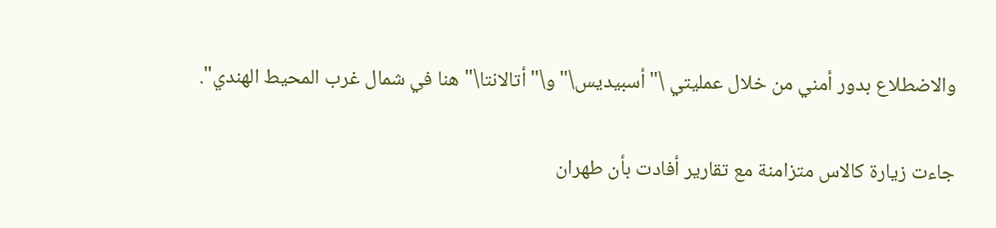والاضطلاع بدور أمني من خلال عمليتي \"أسبيديس\" و\"أتالانتا\" هنا في شمال غرب المحيط الهندي".

جاءت زيارة كالاس متزامنة مع تقارير أفادت بأن طهران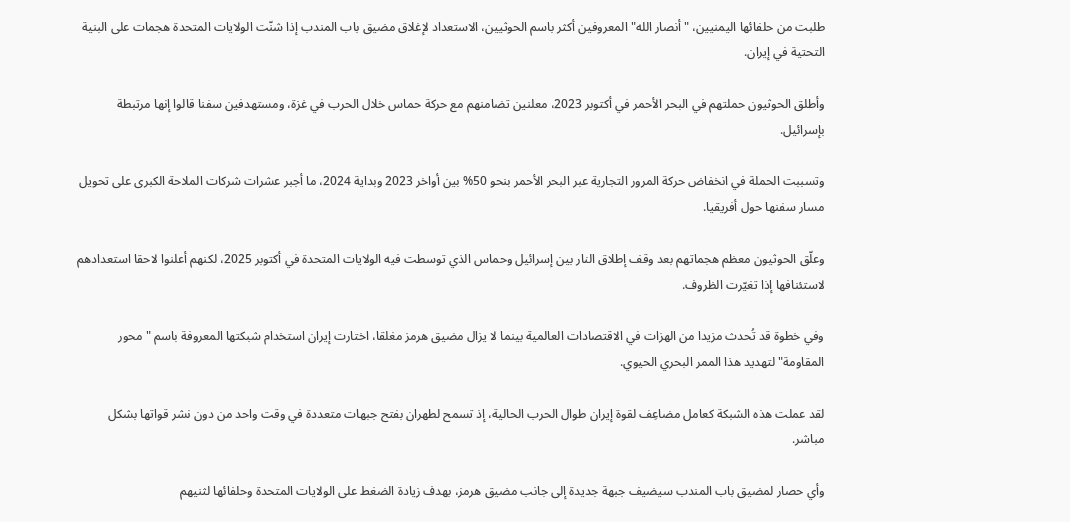طلبت من حلفائها اليمنيين، "أنصار الله" المعروفين أكثر باسم الحوثيين، الاستعداد لإغلاق مضيق باب المندب إذا شنّت الولايات المتحدة هجمات على البنية التحتية في إيران.

وأطلق الحوثيون حملتهم في البحر الأحمر في أكتوبر 2023، معلنين تضامنهم مع حركة حماس خلال الحرب في غزة، ومستهدفين سفنا قالوا إنها مرتبطة بإسرائيل.

وتسببت الحملة في انخفاض حركة المرور التجارية عبر البحر الأحمر بنحو 50% بين أواخر 2023 وبداية 2024، ما أجبر عشرات شركات الملاحة الكبرى على تحويل مسار سفنها حول أفريقيا.

وعلّق الحوثيون معظم هجماتهم بعد وقف إطلاق النار بين إسرائيل وحماس الذي توسطت فيه الولايات المتحدة في أكتوبر 2025، لكنهم أعلنوا لاحقا استعدادهم لاستئنافها إذا تغيّرت الظروف.

وفي خطوة قد تُحدث مزيدا من الهزات في الاقتصادات العالمية بينما لا يزال مضيق هرمز مغلقا، اختارت إيران استخدام شبكتها المعروفة باسم "محور المقاومة" لتهديد هذا الممر البحري الحيوي.

لقد عملت هذه الشبكة كعامل مضاعِف لقوة إيران طوال الحرب الحالية، إذ تسمح لطهران بفتح جبهات متعددة في وقت واحد من دون نشر قواتها بشكل مباشر.

وأي حصار لمضيق باب المندب سيضيف جبهة جديدة إلى جانب مضيق هرمز، بهدف زيادة الضغط على الولايات المتحدة وحلفائها لثنيهم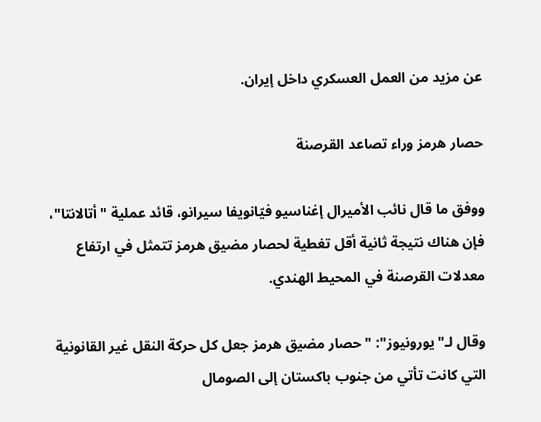عن مزيد من العمل العسكري داخل إيران.

حصار هرمز وراء تصاعد القرصنة

ووفق ما قال نائب الأميرال إغناسيو فيّانويفا سيرانو، قائد عملية "أتالانتا"، فإن هناك نتيجة ثانية أقل تغطية لحصار مضيق هرمز تتمثل في ارتفاع معدلات القرصنة في المحيط الهندي.

وقال لـ"يورونيوز": "حصار مضيق هرمز جعل كل حركة النقل غير القانونية التي كانت تأتي من جنوب باكستان إلى الصومال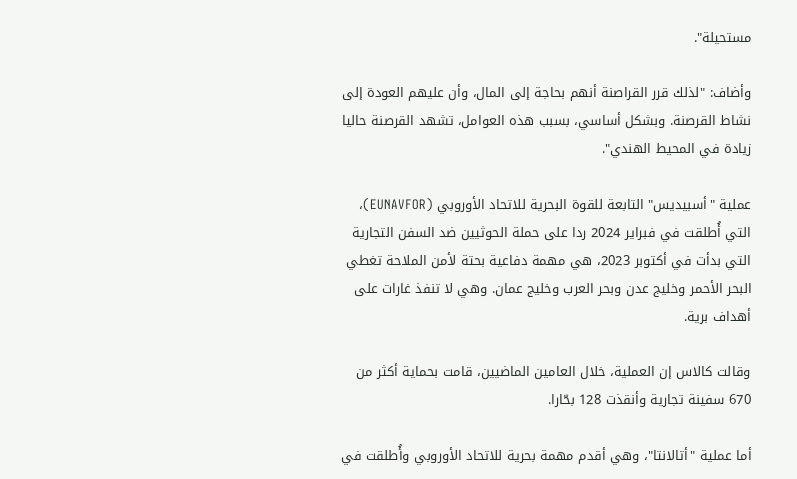مستحيلة".

وأضاف: "لذلك قرر القراصنة أنهم بحاجة إلى المال، وأن عليهم العودة إلى نشاط القرصنة. وبشكل أساسي، بسبب هذه العوامل، تشهد القرصنة حاليا زيادة في المحيط الهندي".

عملية "أسبيديس" التابعة للقوة البحرية للاتحاد الأوروبي (EUNAVFOR)، التي أُطلقت في فبراير 2024 ردا على حملة الحوثيين ضد السفن التجارية التي بدأت في أكتوبر 2023، هي مهمة دفاعية بحتة لأمن الملاحة تغطي البحر الأحمر وخليج عدن وبحر العرب وخليج عمان. وهي لا تنفذ غارات على أهداف برية.

وقالت كالاس إن العملية، خلال العامين الماضيين، قامت بحماية أكثر من 670 سفينة تجارية وأنقذت 128 بحّارا.

أما عملية "أتالانتا"، وهي أقدم مهمة بحرية للاتحاد الأوروبي وأُطلقت في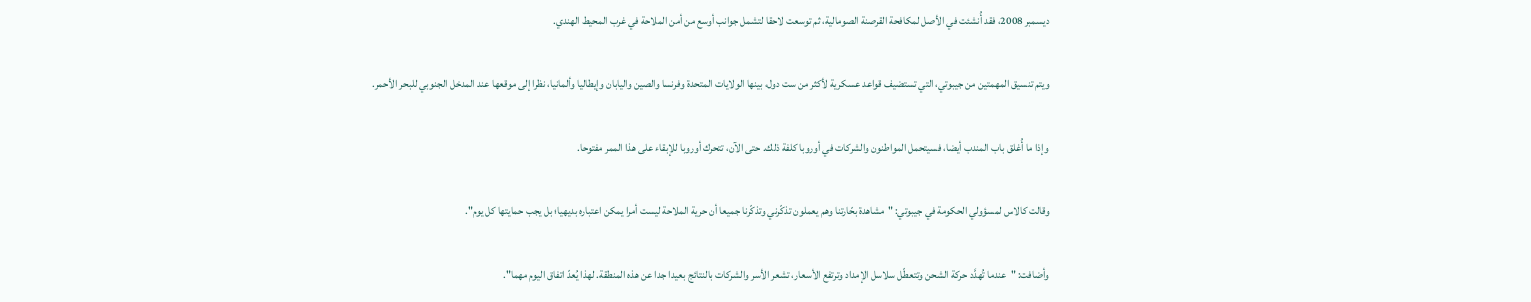ديسمبر 2008، فقد أُنشئت في الأصل لمكافحة القرصنة الصومالية، ثم توسعت لاحقا لتشمل جوانب أوسع من أمن الملاحة في غرب المحيط الهندي.

ويتم تنسيق المهمتين من جيبوتي، التي تستضيف قواعد عسكرية لأكثر من ست دول، بينها الولايات المتحدة وفرنسا والصين واليابان وإيطاليا وألمانيا، نظرا إلى موقعها عند المدخل الجنوبي للبحر الأحمر.

وإذا ما أُغلق باب المندب أيضا، فسيتحمل المواطنون والشركات في أوروبا كلفة ذلك. حتى الآن، تتحرك أوروبا للإبقاء على هذا الممر مفتوحا.

وقالت كالاس لمسؤولي الحكومة في جيبوتي: "مشاهدة بحّارتنا وهم يعملون تذكّرني وتذكّرنا جميعا أن حرية الملاحة ليست أمرا يمكن اعتباره بديهيا؛ بل يجب حمايتها كل يوم".

وأضافت: "عندما تُهدَّد حركة الشحن وتتعطّل سلاسل الإمداد وترتفع الأسعار، تشعر الأسر والشركات بالنتائج بعيدا جدا عن هذه المنطقة. لهذا يُعدّ اتفاق اليوم مهما".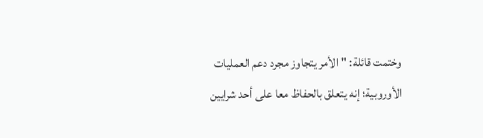وختمت قائلة: "الأمر يتجاوز مجرد دعم العمليات الأوروبية؛ إنه يتعلق بالحفاظ معا على أحد شرايين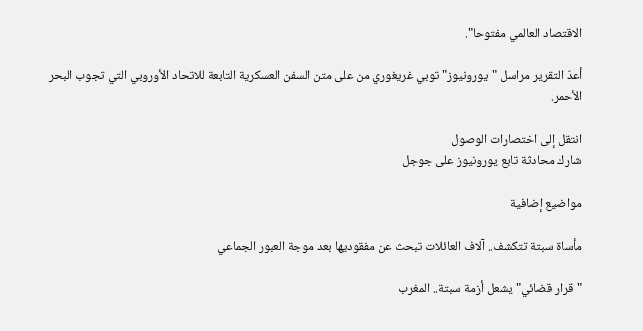الاقتصاد العالمي مفتوحا".

أعدّ التقرير مراسل "يورونيوز" توبي غريغوري من على متن السفن العسكرية التابعة للاتحاد الأوروبي التي تجوب البحر الأحمر.

انتقل إلى اختصارات الوصول
شارك محادثة تابع يورونيوز على جوجل

مواضيع إضافية

مأساة سبتة تتكشف.. آلاف العائلات تبحث عن مفقوديها بعد موجة العبور الجماعي

"قرار قضائي" يشعل أزمة سبتة.. المغرب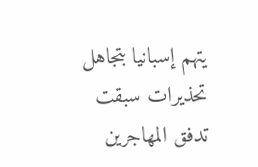يتهم إسبانيا بتجاهل تحذيرات سبقت تدفق المهاجرين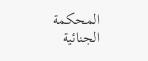المحكمة الجنائية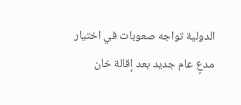الدولية تواجه صعوبات في اختيار مدعٍ عام جديد بعد إقالة خان